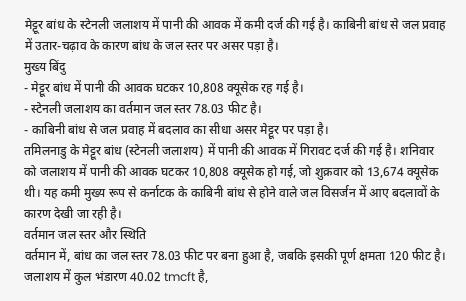मेट्टूर बांध के स्टेनली जलाशय में पानी की आवक में कमी दर्ज की गई है। काबिनी बांध से जल प्रवाह में उतार-चढ़ाव के कारण बांध के जल स्तर पर असर पड़ा है।
मुख्य बिंदु
- मेट्टूर बांध में पानी की आवक घटकर 10,808 क्यूसेक रह गई है।
- स्टेनली जलाशय का वर्तमान जल स्तर 78.03 फीट है।
- काबिनी बांध से जल प्रवाह में बदलाव का सीधा असर मेट्टूर पर पड़ा है।
तमिलनाडु के मेट्टूर बांध (स्टेनली जलाशय) में पानी की आवक में गिरावट दर्ज की गई है। शनिवार को जलाशय में पानी की आवक घटकर 10,808 क्यूसेक हो गई, जो शुक्रवार को 13,674 क्यूसेक थी। यह कमी मुख्य रूप से कर्नाटक के काबिनी बांध से होने वाले जल विसर्जन में आए बदलावों के कारण देखी जा रही है।
वर्तमान जल स्तर और स्थिति
वर्तमान में, बांध का जल स्तर 78.03 फीट पर बना हुआ है, जबकि इसकी पूर्ण क्षमता 120 फीट है। जलाशय में कुल भंडारण 40.02 tmcft है,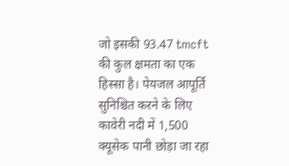जो इसकी 93.47 tmcft की कुल क्षमता का एक हिस्सा है। पेयजल आपूर्ति सुनिश्चित करने के लिए कावेरी नदी में 1,500 क्यूसेक पानी छोड़ा जा रहा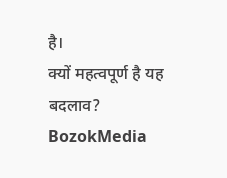है।
क्यों महत्वपूर्ण है यह बदलाव?
BozokMedia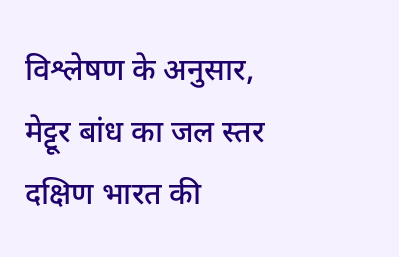विश्लेषण के अनुसार, मेट्टूर बांध का जल स्तर दक्षिण भारत की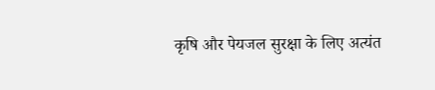कृषि और पेयजल सुरक्षा के लिए अत्यंत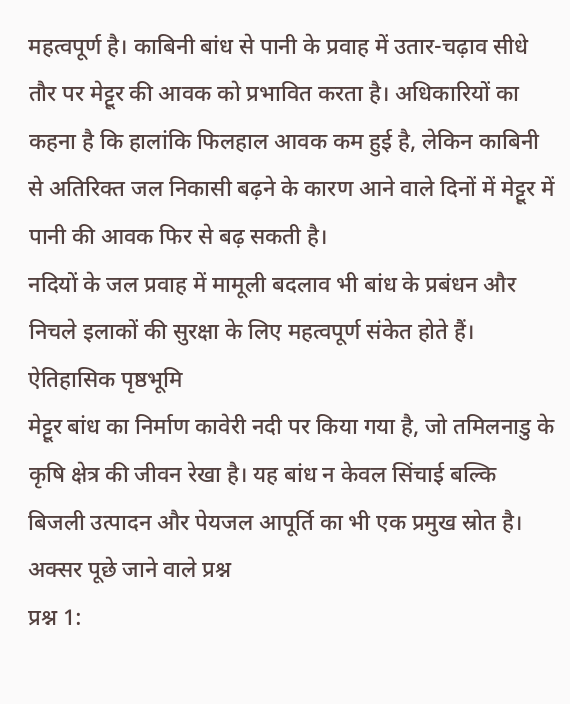महत्वपूर्ण है। काबिनी बांध से पानी के प्रवाह में उतार-चढ़ाव सीधे तौर पर मेट्टूर की आवक को प्रभावित करता है। अधिकारियों का कहना है कि हालांकि फिलहाल आवक कम हुई है, लेकिन काबिनी से अतिरिक्त जल निकासी बढ़ने के कारण आने वाले दिनों में मेट्टूर में पानी की आवक फिर से बढ़ सकती है।
नदियों के जल प्रवाह में मामूली बदलाव भी बांध के प्रबंधन और निचले इलाकों की सुरक्षा के लिए महत्वपूर्ण संकेत होते हैं।
ऐतिहासिक पृष्ठभूमि
मेट्टूर बांध का निर्माण कावेरी नदी पर किया गया है, जो तमिलनाडु के कृषि क्षेत्र की जीवन रेखा है। यह बांध न केवल सिंचाई बल्कि बिजली उत्पादन और पेयजल आपूर्ति का भी एक प्रमुख स्रोत है।
अक्सर पूछे जाने वाले प्रश्न
प्रश्न 1: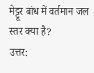मेट्टूर बांध में वर्तमान जल स्तर क्या है?
उत्तर: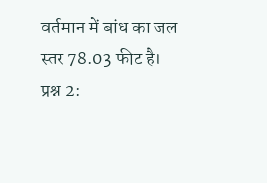वर्तमान में बांध का जल स्तर 78.03 फीट है।
प्रश्न 2: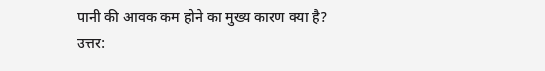पानी की आवक कम होने का मुख्य कारण क्या है?
उत्तर: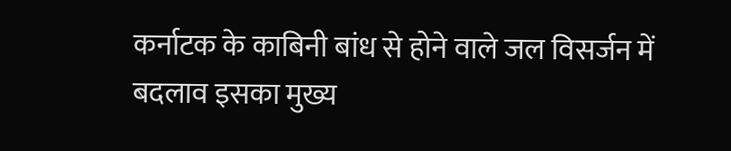कर्नाटक के काबिनी बांध से होने वाले जल विसर्जन में बदलाव इसका मुख्य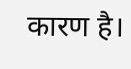कारण है।